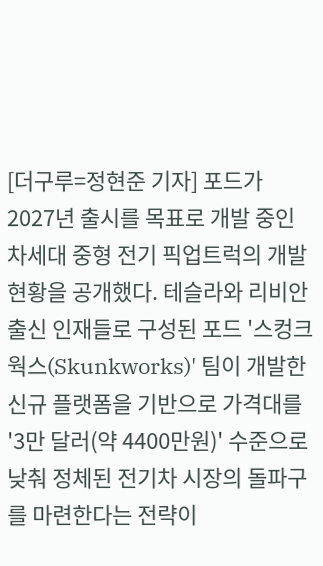[더구루=정현준 기자] 포드가 2027년 출시를 목표로 개발 중인 차세대 중형 전기 픽업트럭의 개발 현황을 공개했다. 테슬라와 리비안 출신 인재들로 구성된 포드 '스컹크웍스(Skunkworks)' 팀이 개발한 신규 플랫폼을 기반으로 가격대를 '3만 달러(약 4400만원)' 수준으로 낮춰 정체된 전기차 시장의 돌파구를 마련한다는 전략이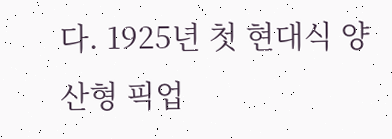다. 1925년 첫 현대식 양산형 픽업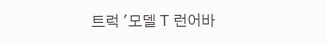트럭 '모델 T 런어바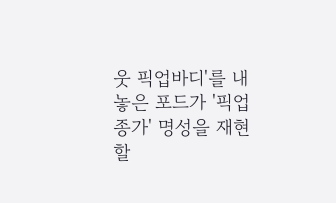웃 픽업바디'를 내놓은 포드가 '픽업 종가' 명성을 재현할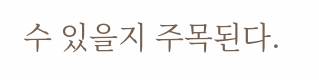수 있을지 주목된다.